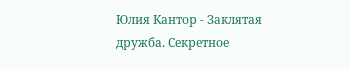Юлия Кантор - Заклятая дружба. Секретное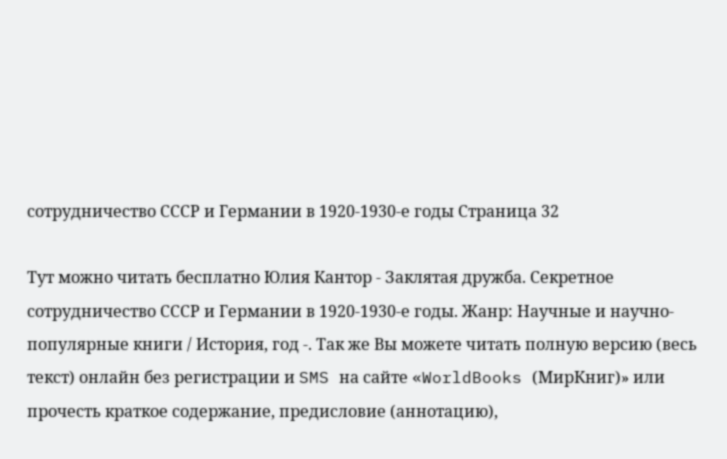сотрудничество СССР и Германии в 1920-1930-е годы Страница 32

Тут можно читать бесплатно Юлия Кантор - Заклятая дружба. Секретное сотрудничество СССР и Германии в 1920-1930-е годы. Жанр: Научные и научно-популярные книги / История, год -. Так же Вы можете читать полную версию (весь текст) онлайн без регистрации и SMS на сайте «WorldBooks (МирКниг)» или прочесть краткое содержание, предисловие (аннотацию),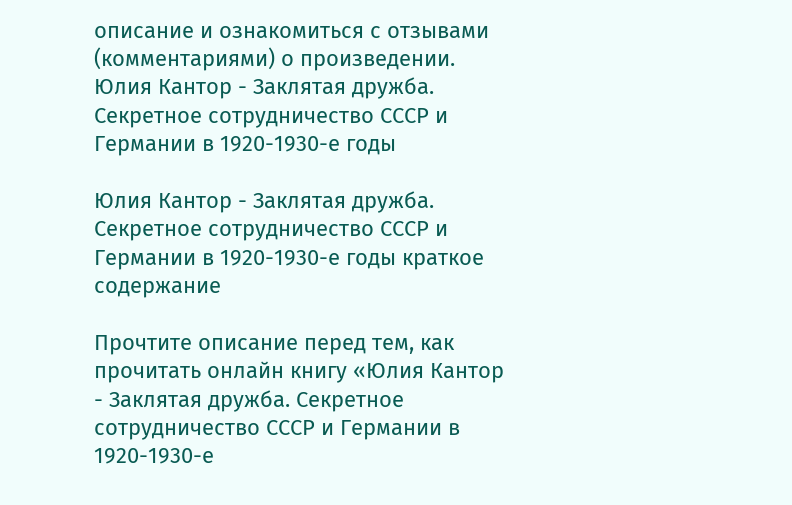описание и ознакомиться с отзывами (комментариями) о произведении.
Юлия Кантор - Заклятая дружба. Секретное сотрудничество СССР и Германии в 1920-1930-е годы

Юлия Кантор - Заклятая дружба. Секретное сотрудничество СССР и Германии в 1920-1930-е годы краткое содержание

Прочтите описание перед тем, как прочитать онлайн книгу «Юлия Кантор - Заклятая дружба. Секретное сотрудничество СССР и Германии в 1920-1930-е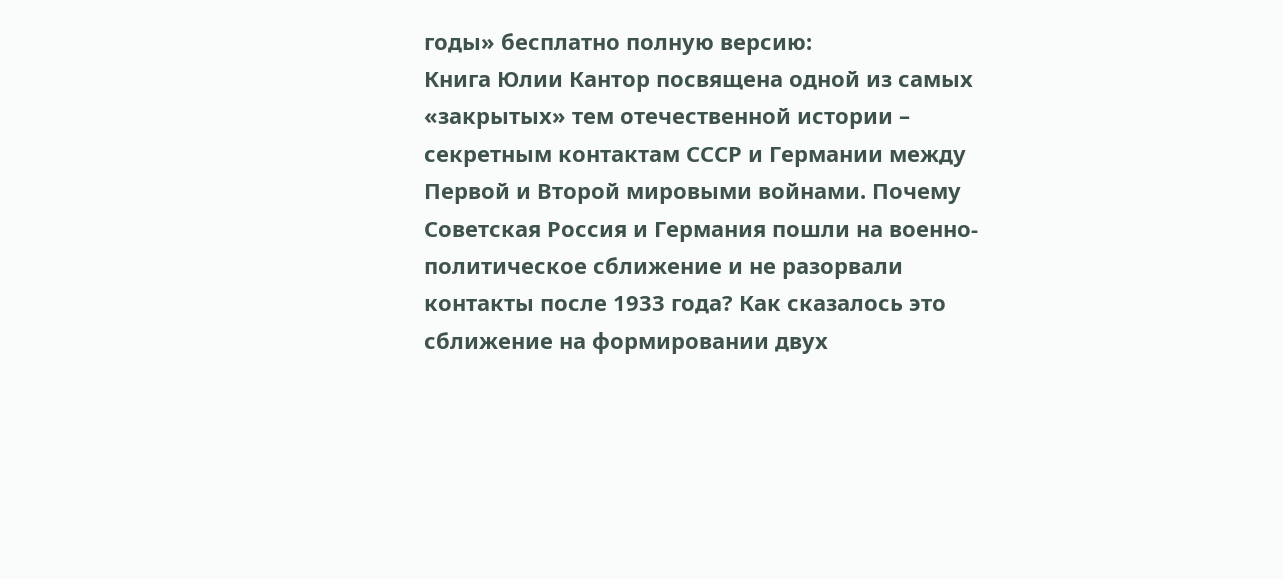годы» бесплатно полную версию:
Книга Юлии Кантор посвящена одной из самых «закрытых» тем отечественной истории – секретным контактам СССР и Германии между Первой и Второй мировыми войнами. Почему Советская Россия и Германия пошли на военно-политическое сближение и не разорвали контакты после 1933 года? Как сказалось это сближение на формировании двух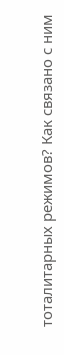тоталитарных режимов? Как связано с ним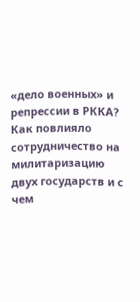«дело военных» и репрессии в РККА? Как повлияло сотрудничество на милитаризацию двух государств и с чем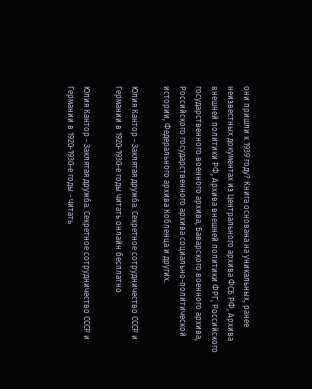они пришли к 1939 году? Книга основана на уникальных, ранее неизвестных документах из Центрального архива ФСБ РФ, Архива внешней политики РФ, Архива внешней политики ФРГ, Российского государственного военного архива, Баварского военного архива, Российского государственного архива социально-политической истории, Федерального архива Кобленца и других.

Юлия Кантор - Заклятая дружба. Секретное сотрудничество СССР и Германии в 1920-1930-е годы читать онлайн бесплатно

Юлия Кантор - Заклятая дружба. Секретное сотрудничество СССР и Германии в 1920-1930-е годы - читать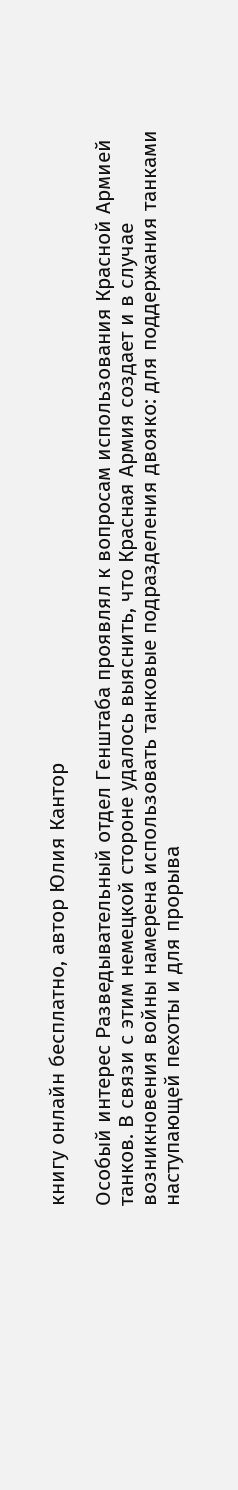книгу онлайн бесплатно, автор Юлия Кантор

Особый интерес Разведывательный отдел Генштаба проявлял к вопросам использования Красной Армией танков. В связи с этим немецкой стороне удалось выяснить, что Красная Армия создает и в случае возникновения войны намерена использовать танковые подразделения двояко: для поддержания танками наступающей пехоты и для прорыва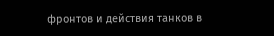фронтов и действия танков в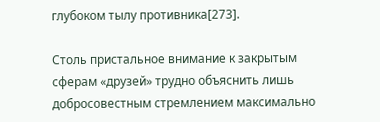глубоком тылу противника[273].

Столь пристальное внимание к закрытым сферам «друзей» трудно объяснить лишь добросовестным стремлением максимально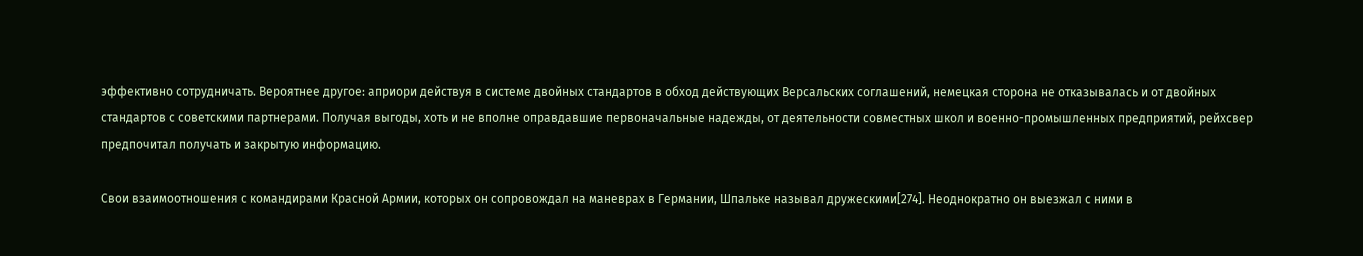эффективно сотрудничать. Вероятнее другое: априори действуя в системе двойных стандартов в обход действующих Версальских соглашений, немецкая сторона не отказывалась и от двойных стандартов с советскими партнерами. Получая выгоды, хоть и не вполне оправдавшие первоначальные надежды, от деятельности совместных школ и военно-промышленных предприятий, рейхсвер предпочитал получать и закрытую информацию.

Свои взаимоотношения с командирами Красной Армии, которых он сопровождал на маневрах в Германии, Шпальке называл дружескими[274]. Неоднократно он выезжал с ними в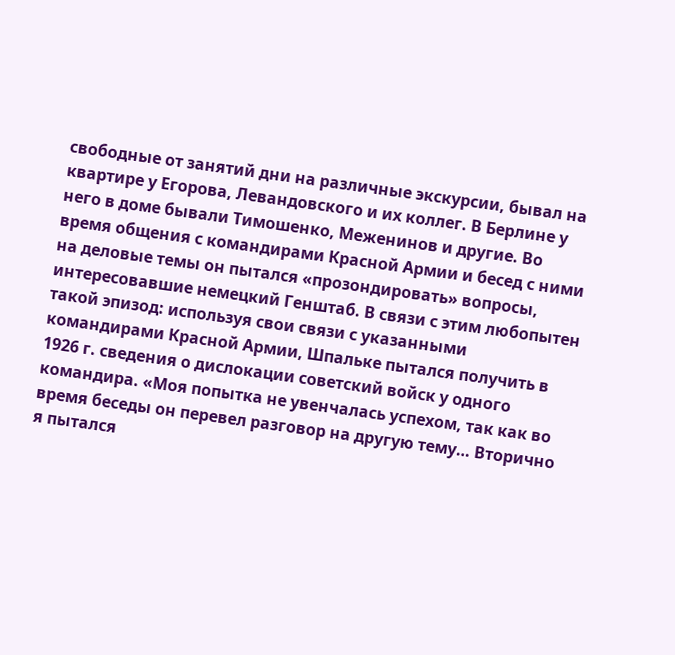свободные от занятий дни на различные экскурсии, бывал на квартире у Егорова, Левандовского и их коллег. В Берлине у него в доме бывали Тимошенко, Меженинов и другие. Во время общения с командирами Красной Армии и бесед с ними на деловые темы он пытался «прозондировать» вопросы, интересовавшие немецкий Генштаб. В связи с этим любопытен такой эпизод: используя свои связи с указанными командирами Красной Армии, Шпальке пытался получить в 1926 г. сведения о дислокации советский войск у одного командира. «Моя попытка не увенчалась успехом, так как во время беседы он перевел разговор на другую тему… Вторично я пытался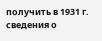получить в 1931 г. сведения о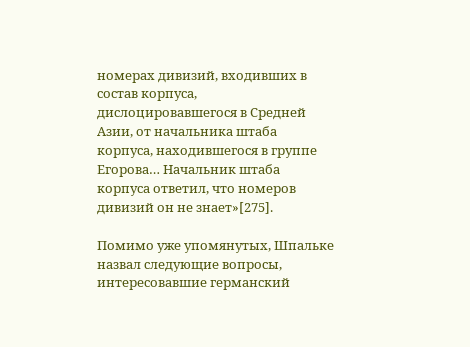номерах дивизий, входивших в состав корпуса, дислоцировавшегося в Средней Азии, от начальника штаба корпуса, находившегося в группе Егорова… Начальник штаба корпуса ответил, что номеров дивизий он не знает»[275].

Помимо уже упомянутых, Шпальке назвал следующие вопросы, интересовавшие германский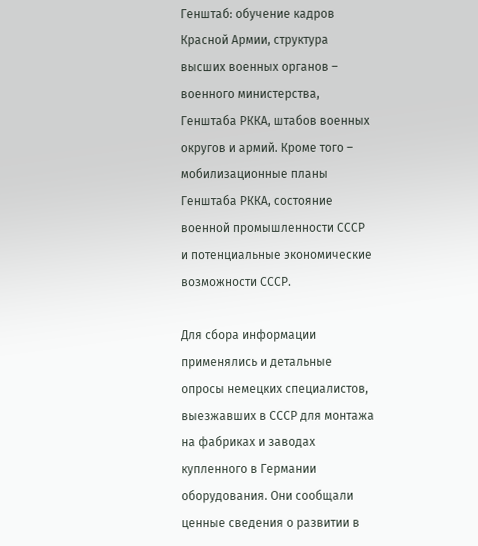Генштаб: обучение кадров Красной Армии, структура высших военных органов – военного министерства, Генштаба РККА, штабов военных округов и армий. Кроме того – мобилизационные планы Генштаба РККА, состояние военной промышленности СССР и потенциальные экономические возможности СССР.

Для сбора информации применялись и детальные опросы немецких специалистов, выезжавших в СССР для монтажа на фабриках и заводах купленного в Германии оборудования. Они сообщали ценные сведения о развитии в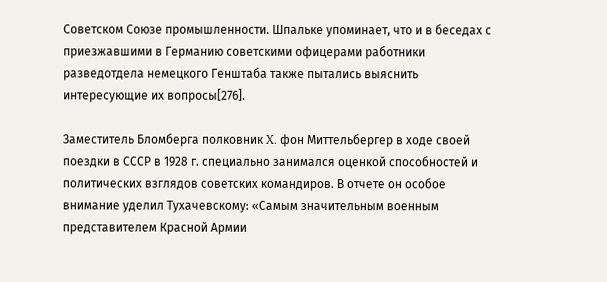Советском Союзе промышленности. Шпальке упоминает, что и в беседах с приезжавшими в Германию советскими офицерами работники разведотдела немецкого Генштаба также пытались выяснить интересующие их вопросы[276].

Заместитель Бломберга полковник X. фон Миттельбергер в ходе своей поездки в СССР в 1928 г. специально занимался оценкой способностей и политических взглядов советских командиров. В отчете он особое внимание уделил Тухачевскому: «Самым значительным военным представителем Красной Армии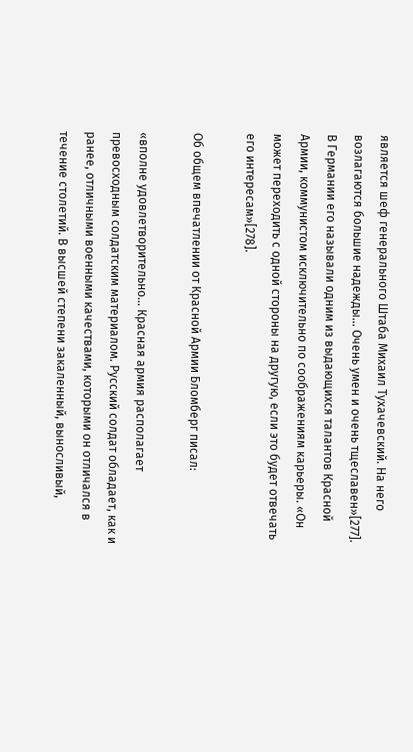является шеф генерального Штаба Михаил Тухачевский. На него возлагаются большие надежды… Очень умен и очень тщеславен»[277]. В Германии его называли одним из выдающихся талантов Красной Армии, коммунистом исключительно по соображениям карьеры. «Он может переходить с одной стороны на другую, если это будет отвечать его интересам»[278].

Об общем впечатлении от Красной Армии Бломберг писал:

«вполне удовлетворительно… Красная армия располагает превосходным солдатским материалом. Русский солдат обладает, как и ранее, отличными военными качествами, которыми он отличался в течение столетий. В высшей степени закаленный, выносливый,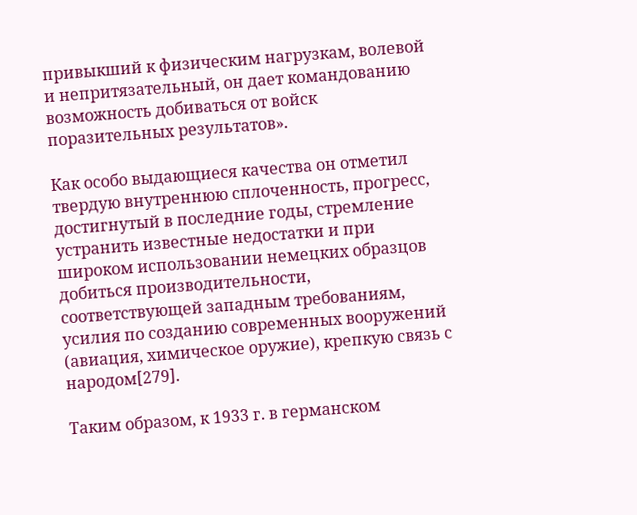привыкший к физическим нагрузкам, волевой и непритязательный, он дает командованию возможность добиваться от войск поразительных результатов».

Как особо выдающиеся качества он отметил твердую внутреннюю сплоченность, прогресс, достигнутый в последние годы, стремление устранить известные недостатки и при широком использовании немецких образцов добиться производительности, соответствующей западным требованиям, усилия по созданию современных вооружений (авиация, химическое оружие), крепкую связь с народом[279].

Таким образом, к 1933 г. в германском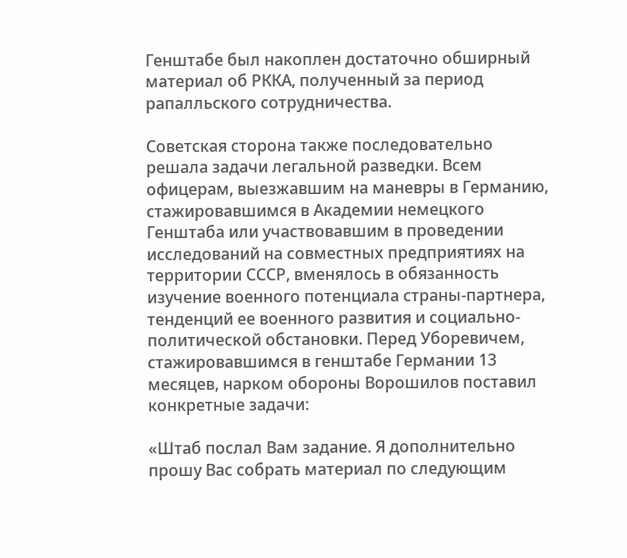Генштабе был накоплен достаточно обширный материал об РККА, полученный за период рапалльского сотрудничества.

Советская сторона также последовательно решала задачи легальной разведки. Всем офицерам, выезжавшим на маневры в Германию, стажировавшимся в Академии немецкого Генштаба или участвовавшим в проведении исследований на совместных предприятиях на территории СССР, вменялось в обязанность изучение военного потенциала страны-партнера, тенденций ее военного развития и социально-политической обстановки. Перед Уборевичем, стажировавшимся в генштабе Германии 13 месяцев, нарком обороны Ворошилов поставил конкретные задачи:

«Штаб послал Вам задание. Я дополнительно прошу Вас собрать материал по следующим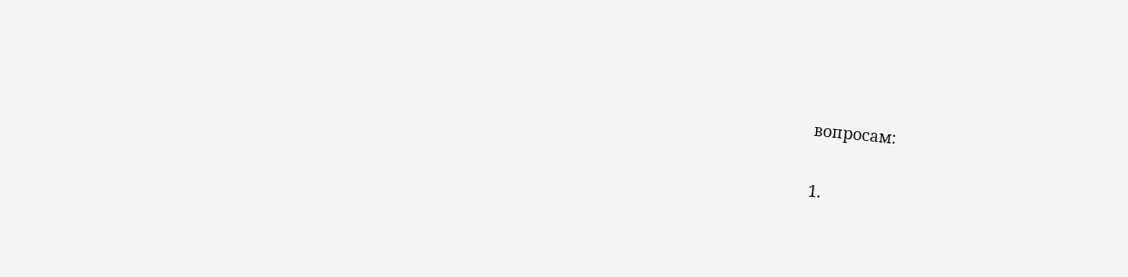вопросам:

1.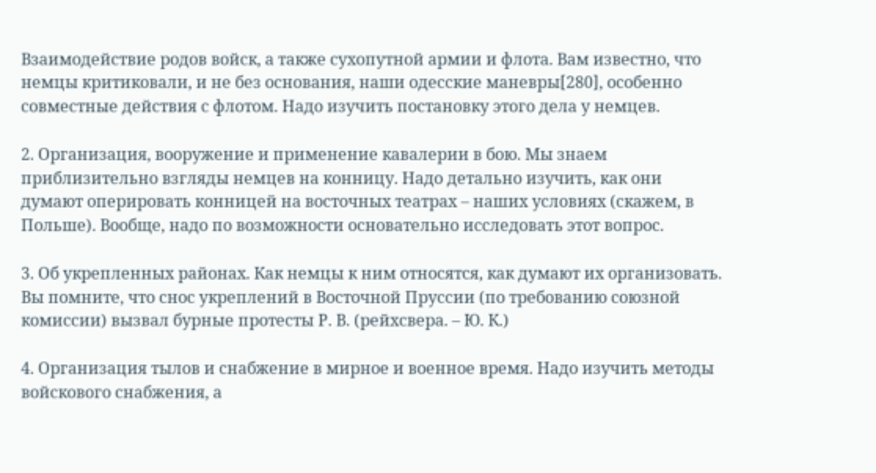Взаимодействие родов войск, а также сухопутной армии и флота. Вам известно, что немцы критиковали, и не без основания, наши одесские маневры[280], особенно совместные действия с флотом. Надо изучить постановку этого дела у немцев.

2. Организация, вооружение и применение кавалерии в бою. Мы знаем приблизительно взгляды немцев на конницу. Надо детально изучить, как они думают оперировать конницей на восточных театрах – наших условиях (скажем, в Польше). Вообще, надо по возможности основательно исследовать этот вопрос.

3. Об укрепленных районах. Как немцы к ним относятся, как думают их организовать. Вы помните, что снос укреплений в Восточной Пруссии (по требованию союзной комиссии) вызвал бурные протесты Р. В. (рейхсвера. – Ю. К.)

4. Организация тылов и снабжение в мирное и военное время. Надо изучить методы войскового снабжения, а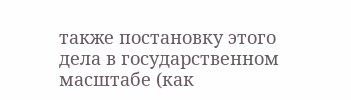также постановку этого дела в государственном масштабе (как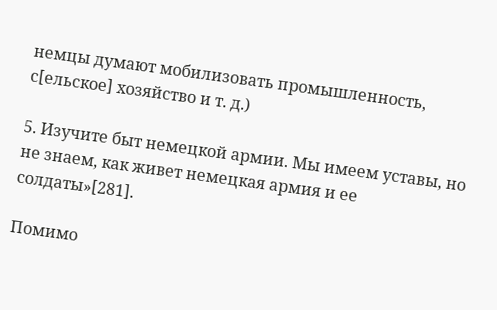немцы думают мобилизовать промышленность, с[ельское] хозяйство и т. д.)

5. Изучите быт немецкой армии. Мы имеем уставы, но не знаем, как живет немецкая армия и ее солдаты»[281].

Помимо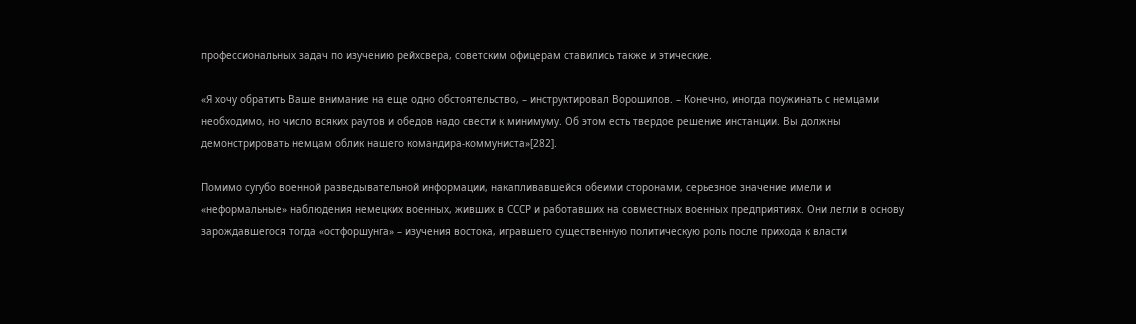профессиональных задач по изучению рейхсвера, советским офицерам ставились также и этические.

«Я хочу обратить Ваше внимание на еще одно обстоятельство, – инструктировал Ворошилов. – Конечно, иногда поужинать с немцами необходимо, но число всяких раутов и обедов надо свести к минимуму. Об этом есть твердое решение инстанции. Вы должны демонстрировать немцам облик нашего командира-коммуниста»[282].

Помимо сугубо военной разведывательной информации, накапливавшейся обеими сторонами, серьезное значение имели и «неформальные» наблюдения немецких военных, живших в СССР и работавших на совместных военных предприятиях. Они легли в основу зарождавшегося тогда «остфоршунга» – изучения востока, игравшего существенную политическую роль после прихода к власти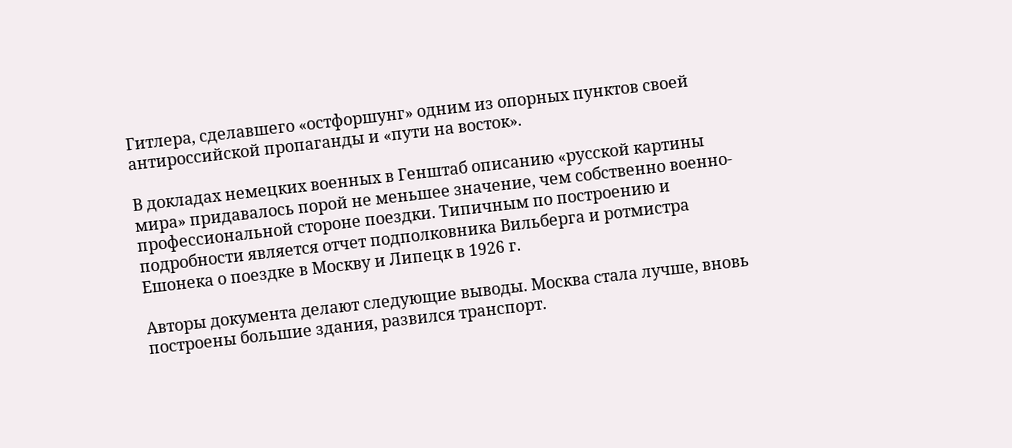Гитлера, сделавшего «остфоршунг» одним из опорных пунктов своей антироссийской пропаганды и «пути на восток».

В докладах немецких военных в Генштаб описанию «русской картины мира» придавалось порой не меньшее значение, чем собственно военно-профессиональной стороне поездки. Типичным по построению и подробности является отчет подполковника Вильберга и ротмистра Ешонека о поездке в Москву и Липецк в 1926 г.

Авторы документа делают следующие выводы. Москва стала лучше, вновь построены большие здания, развился транспорт.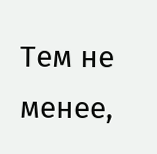Тем не менее,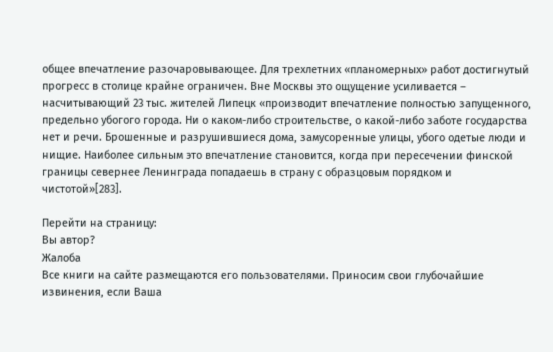общее впечатление разочаровывающее. Для трехлетних «планомерных» работ достигнутый прогресс в столице крайне ограничен. Вне Москвы это ощущение усиливается – насчитывающий 23 тыс. жителей Липецк «производит впечатление полностью запущенного, предельно убогого города. Ни о каком-либо строительстве, о какой-либо заботе государства нет и речи. Брошенные и разрушившиеся дома, замусоренные улицы, убого одетые люди и нищие. Наиболее сильным это впечатление становится, когда при пересечении финской границы севернее Ленинграда попадаешь в страну с образцовым порядком и чистотой»[283].

Перейти на страницу:
Вы автор?
Жалоба
Все книги на сайте размещаются его пользователями. Приносим свои глубочайшие извинения, если Ваша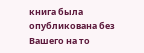книга была опубликована без Вашего на то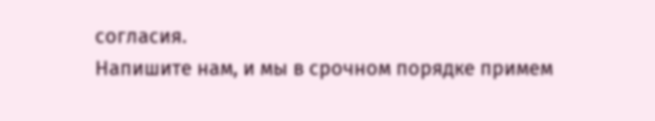согласия.
Напишите нам, и мы в срочном порядке примем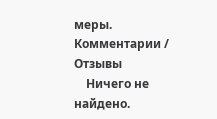меры.
Комментарии / Отзывы
    Ничего не найдено.